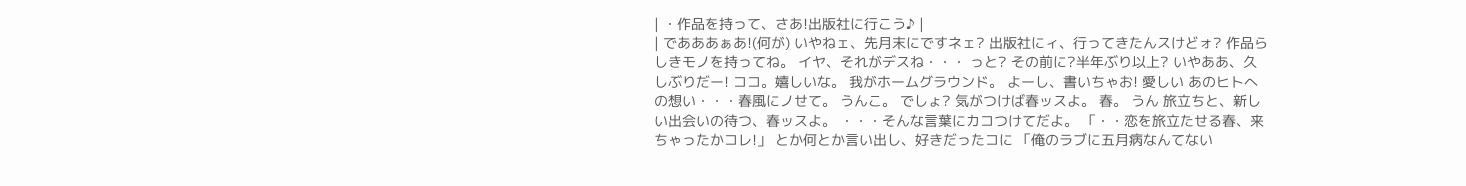| ・作品を持って、さあ!出版社に行こう♪ |
| であああぁあ!(何が) いやねェ、先月末にですネェ? 出版社にィ、行ってきたんスけどォ? 作品らしきモノを持ってね。 イヤ、それがデスね・・・ っと? その前に?半年ぶり以上? いやああ、久しぶりだー! ココ。嬉しいな。 我がホームグラウンド。 よーし、書いちゃお! 愛しい あのヒトへの想い・・・春風にノせて。 うんこ。 でしょ? 気がつけば春ッスよ。 春。 うん 旅立ちと、新しい出会いの待つ、春ッスよ。 ・・・そんな言葉にカコつけてだよ。 「・・恋を旅立たせる春、来ちゃったかコレ!」 とか何とか言い出し、好きだったコに 「俺のラブに五月病なんてない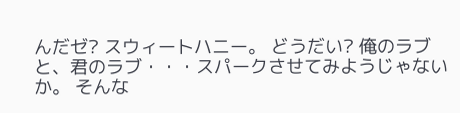んだゼ? スウィートハニー。 どうだい? 俺のラブと、君のラブ・・・スパークさせてみようじゃないか。 そんな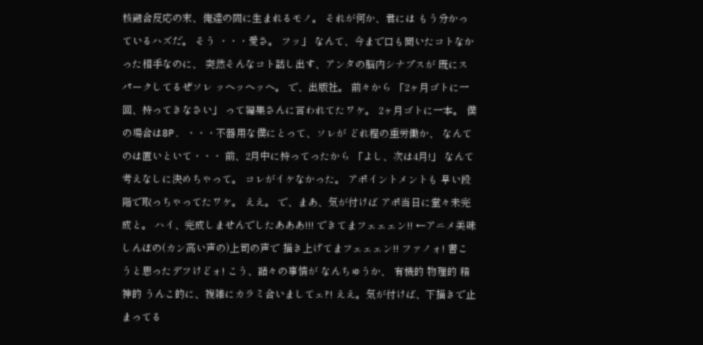核融合反応の末、俺達の間に生まれるモノ。 それが何か、君には もう分かっているハズだ。 そう ・・・愛さ。 フッ」 なんて、今まで口も聞いたコトなかった相手なのに、 突然そんなコト話し出す、アンタの脳内シナプスが 既にスパークしてるぜソレ ッヘッヘッヘ。 で、出版社。 前々から 「2ヶ月ゴトに一回、持ってきなさい」 って編集さんに言われてたワケ。 2ヶ月ゴトに一本。 僕の場合は8P. ・・・不器用な僕にとって、ソレが どれ程の重労働か、 なんてのは置いといて・・・ 前、2月中に持ってったから 「よし、次は4月!」 なんて 考えなしに決めちゃって。 コレがイケなかった。 アポイントメントも 早い段階で取っちゃってたワケ。 ええ。 で、まあ、気が付けば アポ当日に堂々未完成と。 ハイ、完成しませんでしたあああ!!! できてまフェェェン!! ←アニメ美味しんぼの(カン高い声の)上司の声で 描き上げてまフェェェン!! ファノォ! 書こうと思ったデフけどォ! こう、諸々の事情が なんちゅうか、 有機的 物理的 精神的 うんこ的に、複雑にカラミ合いましてェ?! ええ。気が付けば、下描きで止まってる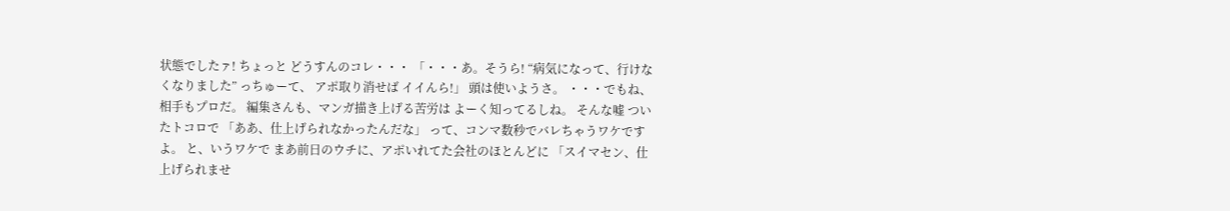状態でしたァ! ちょっと どうすんのコレ・・・ 「・・・あ。そうら! “病気になって、行けなくなりました” っちゅーて、 アポ取り消せば イイんら!」 頭は使いようさ。 ・・・でもね、相手もプロだ。 編集さんも、マンガ描き上げる苦労は よーく知ってるしね。 そんな嘘 ついたトコロで 「ああ、仕上げられなかったんだな」 って、コンマ数秒でバレちゃうワケですよ。 と、いうワケで まあ前日のウチに、アポいれてた会社のほとんどに 「スイマセン、仕上げられませ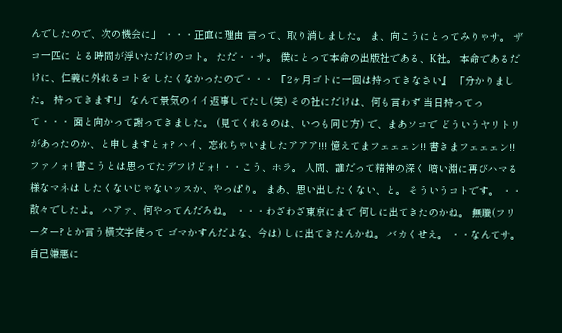んでしたので、次の機会に」 ・・・正直に理由 言って、取り消しました。 ま、向こうにとってみりゃサ。 ザコ一匹に とる時間が浮いただけのコト。 ただ・・サ。 僕にとって本命の出版社である、K社。 本命であるだけに、仁義に外れるコトを したくなかったので・・・ 『2ヶ月ゴトに一回は持ってきなさい』 「分かりました。 持ってきます!」 なんて景気のイイ返事してたし(笑) その社にだけは、何も言わず 当日持ってって・・・ 面と向かって謝ってきました。 (見てくれるのは、いつも同じ方) で、まあソコで どういうヤリトリがあったのか、と申しますとォ? ハイ、忘れちゃいましたアアア!!! 憶えてまフェェェン!! 書きまフェェェン!! ファノォ! 書こうとは思ってたデフけどォ! ・・こう、ホラ。 人間、誰だって精神の深く 暗い淵に再びハマる様なマネは したくないじゃないッスか、やっぱり。 まあ、思い出したくない、と。 そういうコトです。 ・・散々でしたよ。 ハアァ、何やってんだろね。 ・・・わざわざ東京にまで 何しに出てきたのかね。 無職(フリーター?とか言う横文字使って ゴマかすんだよな、今は) しに出てきたんかね。 バカくせえ。 ・・なんてサ。自己嫌悪に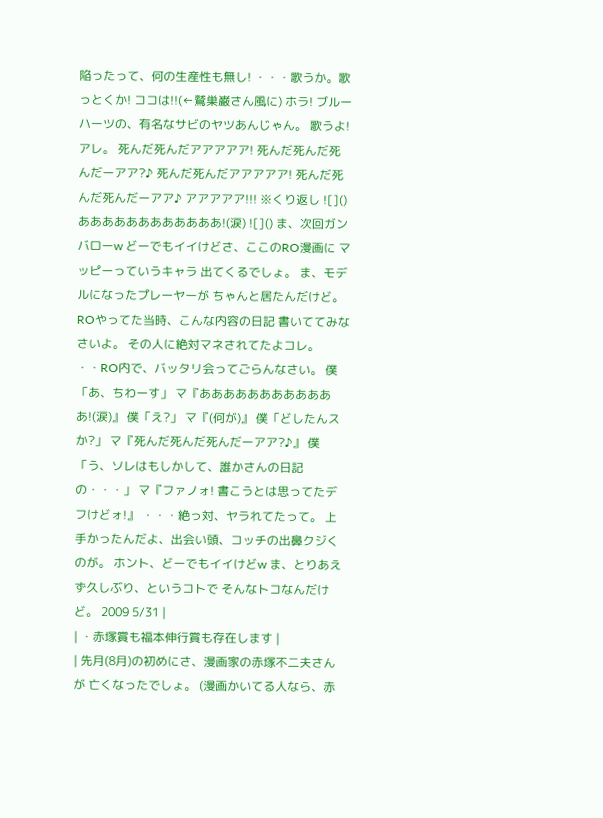陥ったって、何の生産性も無し! ・・・歌うか。歌っとくか! ココは!!(←鷲巣巌さん風に) ホラ! ブルーハーツの、有名なサビのヤツあんじゃん。 歌うよ!アレ。 死んだ死んだアアアアア! 死んだ死んだ死んだーアア?♪ 死んだ死んだアアアアア! 死んだ死んだ死んだーアア♪ アアアアア!!! ※くり返し ![]() ああああああああああああ!(涙) ![]() ま、次回ガンバローw どーでもイイけどさ、ここのRO漫画に マッピーっていうキャラ 出てくるでしょ。 ま、モデルになったプレーヤーが ちゃんと居たんだけど。 ROやってた当時、こんな内容の日記 書いててみなさいよ。 その人に絶対マネされてたよコレ。 ・・RO内で、バッタリ会ってごらんなさい。 僕「あ、ちわーす」 マ『ああああああああああああ!(涙)』 僕「え?」 マ『(何が)』 僕「どしたんスか?」 マ『死んだ死んだ死んだーアア?♪』 僕「う、ソレはもしかして、誰かさんの日記の・・・」 マ『ファノォ! 書こうとは思ってたデフけどォ!』 ・・・絶っ対、ヤラれてたって。 上手かったんだよ、出会い頭、コッチの出鼻クジくのが。 ホント、どーでもイイけどw ま、とりあえず久しぶり、というコトで そんなトコなんだけど。 2009 5/31 |
| ・赤塚賞も福本伸行賞も存在します |
| 先月(8月)の初めにさ、漫画家の赤塚不二夫さんが 亡くなったでしょ。 (漫画かいてる人なら、赤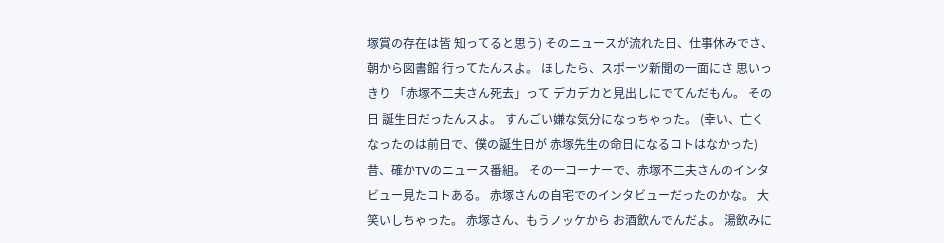塚賞の存在は皆 知ってると思う) そのニュースが流れた日、仕事休みでさ、朝から図書館 行ってたんスよ。 ほしたら、スポーツ新聞の一面にさ 思いっきり 「赤塚不二夫さん死去」って デカデカと見出しにでてんだもん。 その日 誕生日だったんスよ。 すんごい嫌な気分になっちゃった。 (幸い、亡くなったのは前日で、僕の誕生日が 赤塚先生の命日になるコトはなかった) 昔、確かTVのニュース番組。 その一コーナーで、赤塚不二夫さんのインタビュー見たコトある。 赤塚さんの自宅でのインタビューだったのかな。 大笑いしちゃった。 赤塚さん、もうノッケから お酒飲んでんだよ。 湯飲みに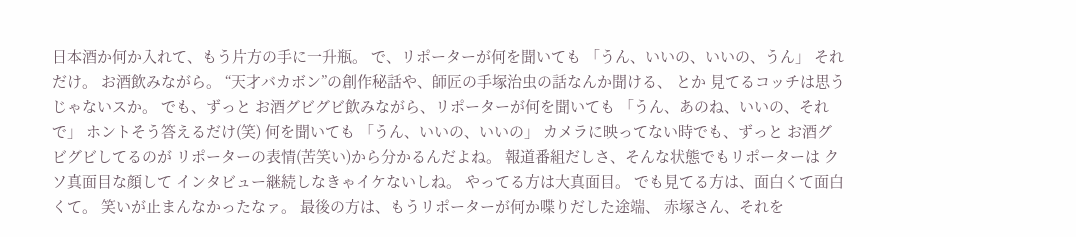日本酒か何か入れて、もう片方の手に一升瓶。 で、リポーターが何を聞いても 「うん、いいの、いいの、うん」 それだけ。 お酒飲みながら。 “天才バカボン”の創作秘話や、師匠の手塚治虫の話なんか聞ける、 とか 見てるコッチは思うじゃないスか。 でも、ずっと お酒グビグビ飲みながら、リポーターが何を聞いても 「うん、あのね、いいの、それで」 ホントそう答えるだけ(笑) 何を聞いても 「うん、いいの、いいの」 カメラに映ってない時でも、ずっと お酒グビグビしてるのが リポーターの表情(苦笑い)から分かるんだよね。 報道番組だしさ、そんな状態でもリポーターは クソ真面目な顔して インタビュー継続しなきゃイケないしね。 やってる方は大真面目。 でも見てる方は、面白くて面白くて。 笑いが止まんなかったなァ。 最後の方は、もうリポーターが何か喋りだした途端、 赤塚さん、それを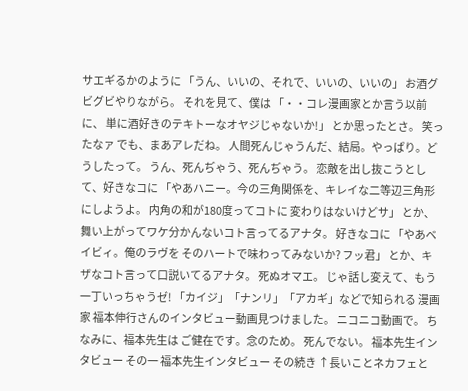サエギるかのように 「うん、いいの、それで、いいの、いいの」 お酒グビグビやりながら。 それを見て、僕は 「・・コレ漫画家とか言う以前に、 単に酒好きのテキトーなオヤジじゃないか!」 とか思ったとさ。 笑ったなァ でも、まあアレだね。 人間死んじゃうんだ、結局。やっぱり。どうしたって。 うん、死んぢゃう、死んぢゃう。 恋敵を出し抜こうとして、好きなコに 「やあハニー。今の三角関係を、キレイな二等辺三角形にしようよ。 内角の和が180度ってコトに 変わりはないけどサ」 とか、舞い上がってワケ分かんないコト言ってるアナタ。 好きなコに 「やあベイビィ。俺のラヴを そのハートで味わってみないか? フッ君」 とか、キザなコト言って口説いてるアナタ。 死ぬオマエ。 じゃ話し変えて、もう一丁いっちゃうゼ! 「カイジ」「ナンリ」「アカギ」などで知られる 漫画家 福本伸行さんのインタビュー動画見つけました。 ニコニコ動画で。 ちなみに、福本先生は ご健在です。念のため。 死んでない。 福本先生インタビュー その一 福本先生インタビュー その続き ↑長いことネカフェと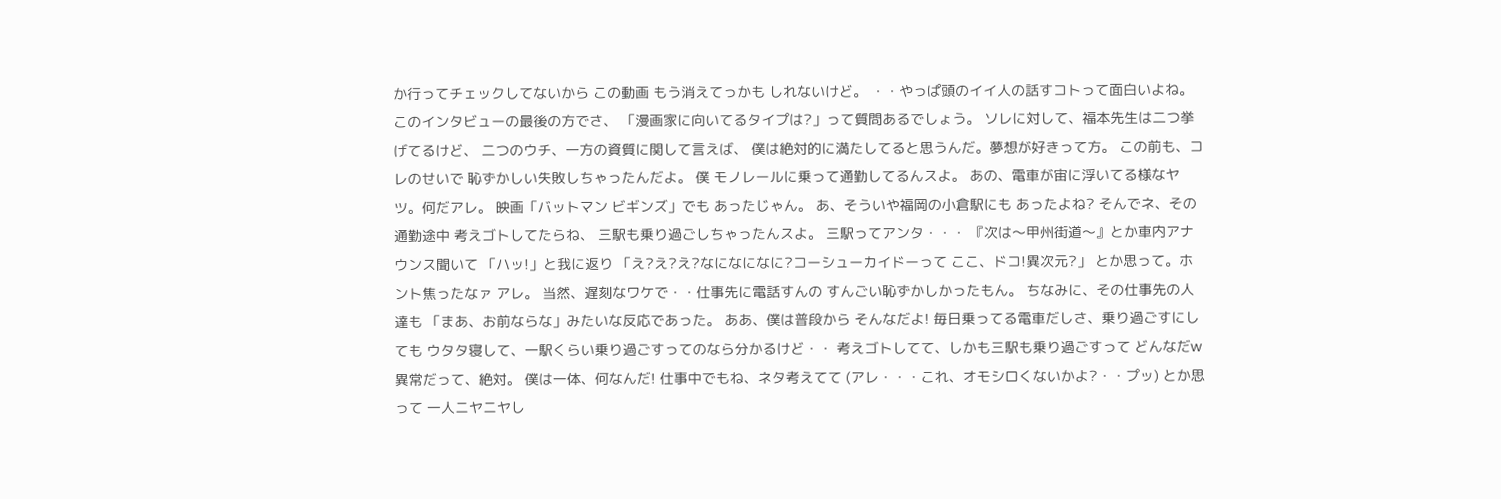か行ってチェックしてないから この動画 もう消えてっかも しれないけど。 ・・やっぱ頭のイイ人の話すコトって面白いよね。 このインタビューの最後の方でさ、 「漫画家に向いてるタイプは?」って質問あるでしょう。 ソレに対して、福本先生は二つ挙げてるけど、 二つのウチ、一方の資質に関して言えば、 僕は絶対的に満たしてると思うんだ。夢想が好きって方。 この前も、コレのせいで 恥ずかしい失敗しちゃったんだよ。 僕 モノレールに乗って通勤してるんスよ。 あの、電車が宙に浮いてる様なヤツ。何だアレ。 映画「バットマン ビギンズ」でも あったじゃん。 あ、そういや福岡の小倉駅にも あったよね? そんでネ、その通勤途中 考えゴトしてたらね、 三駅も乗り過ごしちゃったんスよ。 三駅ってアンタ・・・ 『次は〜甲州街道〜』とか車内アナウンス聞いて 「ハッ!」と我に返り 「え?え?え?なになになに?コーシューカイドーって ここ、ドコ!異次元?」 とか思って。ホント焦ったなァ アレ。 当然、遅刻なワケで・・仕事先に電話すんの すんごい恥ずかしかったもん。 ちなみに、その仕事先の人達も 「まあ、お前ならな」みたいな反応であった。 ああ、僕は普段から そんなだよ! 毎日乗ってる電車だしさ、乗り過ごすにしても ウタタ寝して、一駅くらい乗り過ごすってのなら分かるけど・・ 考えゴトしてて、しかも三駅も乗り過ごすって どんなだw 異常だって、絶対。 僕は一体、何なんだ! 仕事中でもね、ネタ考えてて (アレ・・・これ、オモシロくないかよ?・・プッ) とか思って 一人ニヤニヤし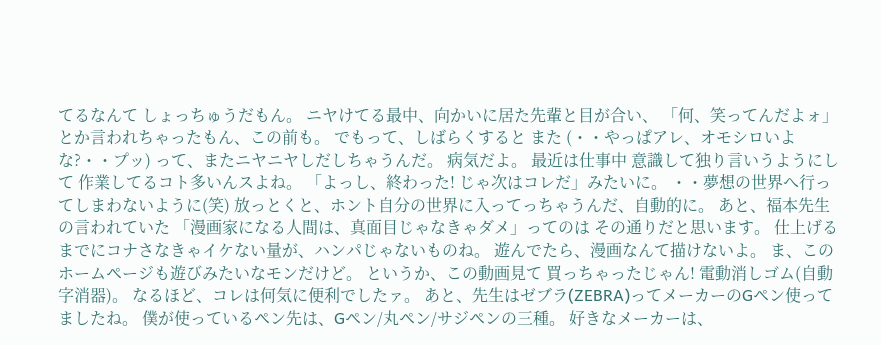てるなんて しょっちゅうだもん。 ニヤけてる最中、向かいに居た先輩と目が合い、 「何、笑ってんだよォ」 とか言われちゃったもん、この前も。 でもって、しばらくすると また (・・やっぱアレ、オモシロいよな?・・プッ) って、またニヤニヤしだしちゃうんだ。 病気だよ。 最近は仕事中 意識して独り言いうようにして 作業してるコト多いんスよね。 「よっし、終わった! じゃ次はコレだ」みたいに。 ・・夢想の世界へ行ってしまわないように(笑) 放っとくと、ホント自分の世界に入ってっちゃうんだ、自動的に。 あと、福本先生の言われていた 「漫画家になる人間は、真面目じゃなきゃダメ」ってのは その通りだと思います。 仕上げるまでにコナさなきゃイケない量が、ハンパじゃないものね。 遊んでたら、漫画なんて描けないよ。 ま、このホームページも遊びみたいなモンだけど。 というか、この動画見て 買っちゃったじゃん! 電動消しゴム(自動字消器)。 なるほど、コレは何気に便利でしたァ。 あと、先生はゼブラ(ZEBRA)ってメーカーのGペン使ってましたね。 僕が使っているペン先は、Gペン/丸ペン/サジペンの三種。 好きなメーカーは、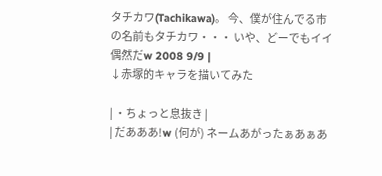タチカワ(Tachikawa)。 今、僕が住んでる市の名前もタチカワ・・・ いや、どーでもイイ偶然だw 2008 9/9 |
↓赤塚的キャラを描いてみた

| ・ちょっと息抜き |
| だあああ!w (何が) ネームあがったぁあぁあ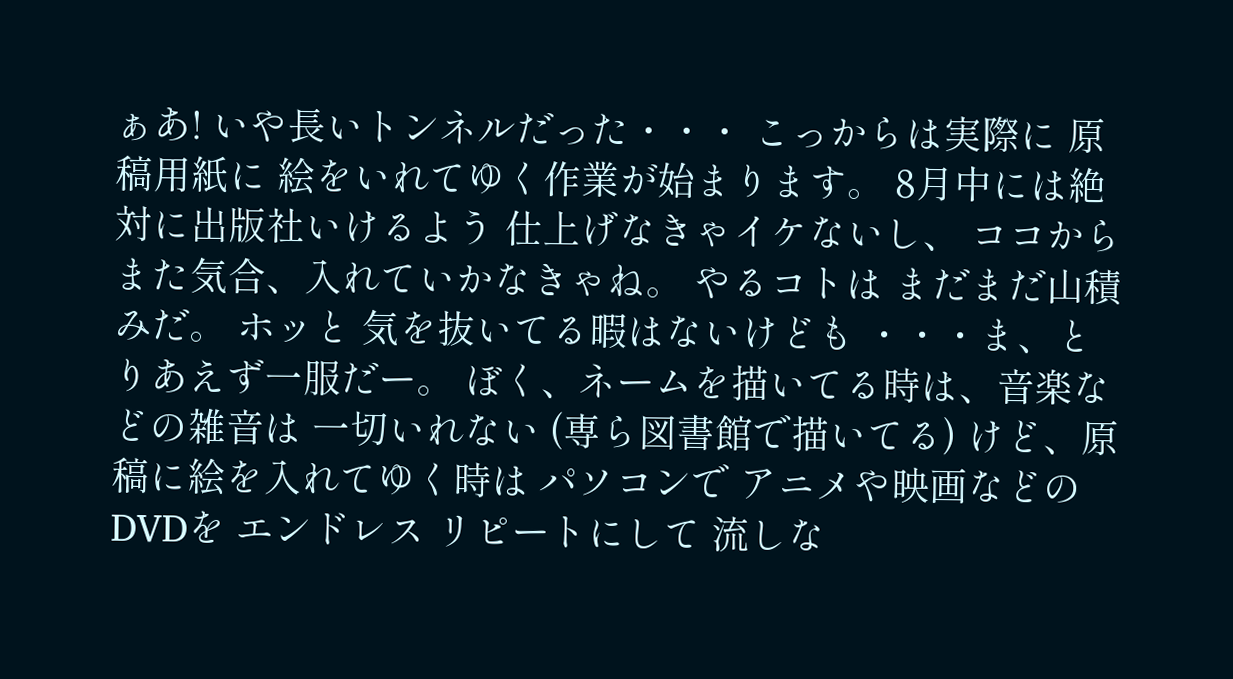ぁあ! いや長いトンネルだった・・・ こっからは実際に 原稿用紙に 絵をいれてゆく作業が始まります。 8月中には絶対に出版社いけるよう 仕上げなきゃイケないし、 ココから また気合、入れていかなきゃね。 やるコトは まだまだ山積みだ。 ホッと 気を抜いてる暇はないけども ・・・ま、とりあえず一服だー。 ぼく、ネームを描いてる時は、音楽などの雑音は 一切いれない (専ら図書館で描いてる) けど、原稿に絵を入れてゆく時は パソコンで アニメや映画などのDVDを エンドレス リピートにして 流しな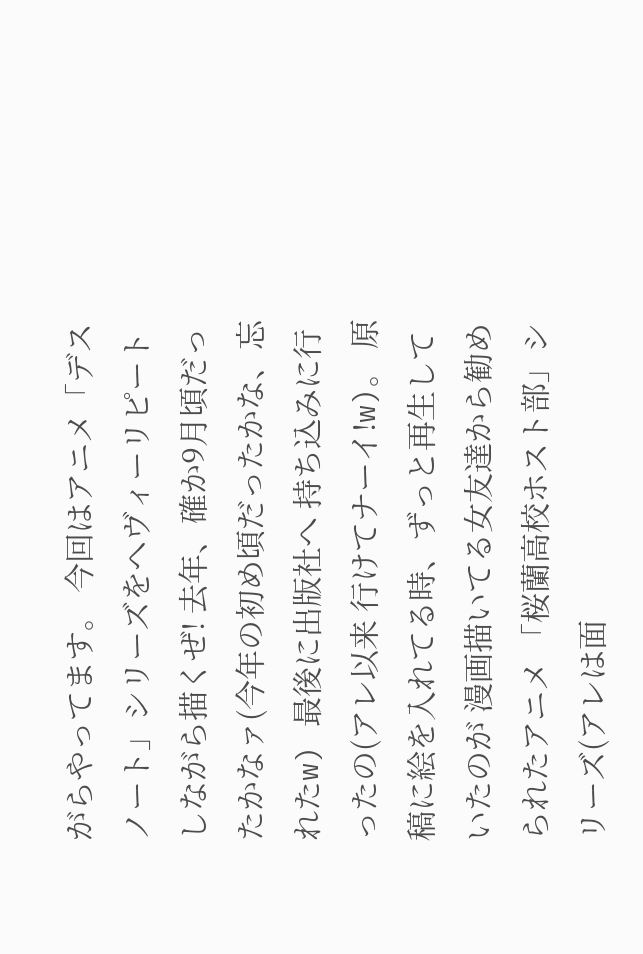がらやってます。 今回はアニメ「デスノート」シリーズをヘヴィーリピートしながら描くぜ! 去年、確か9月頃だったかなァ(今年の初め頃だったかな、忘れたw) 最後に出版社へ 持ち込みに行ったの(アレ以来 行けてナーイ!w)。 原稿に絵を入れてる時、ずっと再生していたのが 漫画描いてる女友達から勧められたアニメ 「桜蘭高校ホスト部」シリーズ(アレは面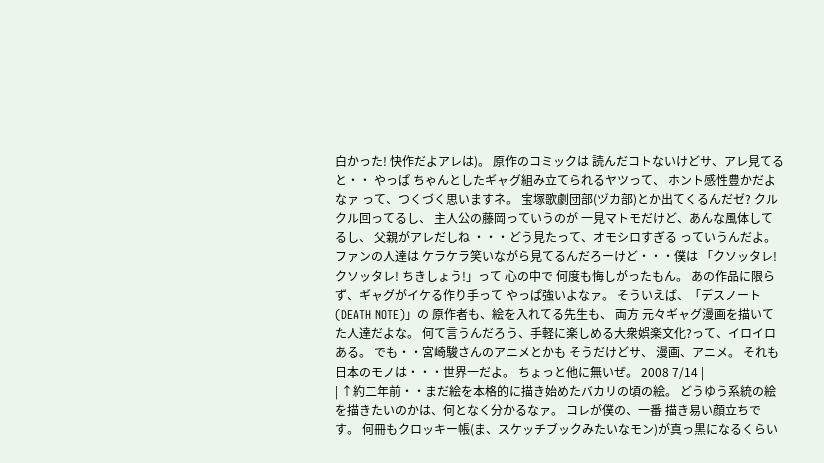白かった! 快作だよアレは)。 原作のコミックは 読んだコトないけどサ、アレ見てると・・ やっぱ ちゃんとしたギャグ組み立てられるヤツって、 ホント感性豊かだよなァ って、つくづく思いますネ。 宝塚歌劇団部(ヅカ部)とか出てくるんだゼ? クルクル回ってるし、 主人公の藤岡っていうのが 一見マトモだけど、あんな風体してるし、 父親がアレだしね ・・・どう見たって、オモシロすぎる っていうんだよ。 ファンの人達は ケラケラ笑いながら見てるんだろーけど・・・僕は 「クソッタレ! クソッタレ! ちきしょう!」って 心の中で 何度も悔しがったもん。 あの作品に限らず、ギャグがイケる作り手って やっぱ強いよなァ。 そういえば、「デスノート(DEATH NOTE)」の 原作者も、絵を入れてる先生も、 両方 元々ギャグ漫画を描いてた人達だよな。 何て言うんだろう、手軽に楽しめる大衆娯楽文化?って、イロイロある。 でも・・宮崎駿さんのアニメとかも そうだけどサ、 漫画、アニメ。 それも日本のモノは・・・世界一だよ。 ちょっと他に無いぜ。 2008 7/14 |
| ↑約二年前・・まだ絵を本格的に描き始めたバカリの頃の絵。 どうゆう系統の絵を描きたいのかは、何となく分かるなァ。 コレが僕の、一番 描き易い顔立ちです。 何冊もクロッキー帳(ま、スケッチブックみたいなモン)が真っ黒になるくらい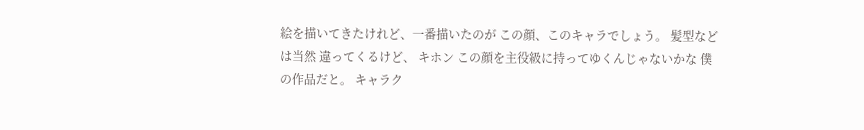絵を描いてきたけれど、一番描いたのが この顔、このキャラでしょう。 髪型などは当然 違ってくるけど、 キホン この顔を主役級に持ってゆくんじゃないかな 僕の作品だと。 キャラク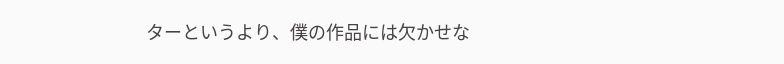ターというより、僕の作品には欠かせな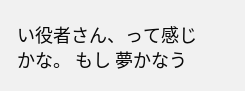い役者さん、って感じかな。 もし 夢かなう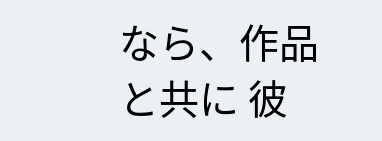なら、作品と共に 彼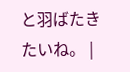と羽ばたきたいね。 |